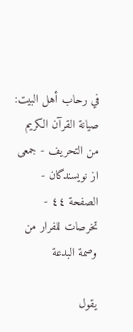في رحاب أهل البيت: صيانة القرآن الكريم من التحريف - جمعى از نويسندگان - الصفحة ٤٤ - تخرصات للفرار من وصمة البدعة

يقول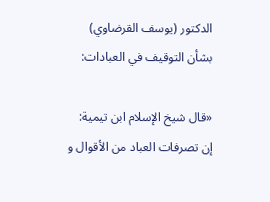الدكتور (يوسف القرضاوي) بشأن التوقيف في العبادات:

«قال شيخ الإسلام ابن تيمية: إن تصرفات العباد من الأقوال و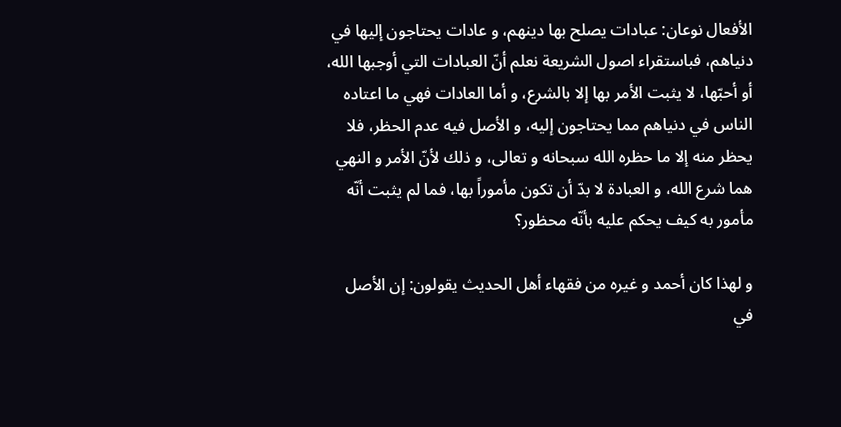الأفعال نوعان: عبادات يصلح بها دينهم، و عادات يحتاجون إليها في دنياهم، فباستقراء اصول الشريعة نعلم أنّ العبادات التي أوجبها الله، أو أحبّها، لا يثبت الأمر بها إلا بالشرع، و أما العادات فهي ما اعتاده الناس في دنياهم مما يحتاجون إليه، و الأصل فيه عدم الحظر، فلا يحظر منه إلا ما حظره الله سبحانه و تعالى، و ذلك لأنّ الأمر و النهي هما شرع الله، و العبادة لا بدّ أن تكون مأموراً بها، فما لم يثبت أنّه مأمور به كيف يحكم عليه بأنّه محظور؟

و لهذا كان أحمد و غيره من فقهاء أهل الحديث يقولون: إن الأصل في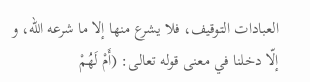العبادات التوقيف، فلا يشرع منها إلا ما شرعه الله، و إلّا دخلنا في معنى قوله تعالى: (أَمْ لَهُمْ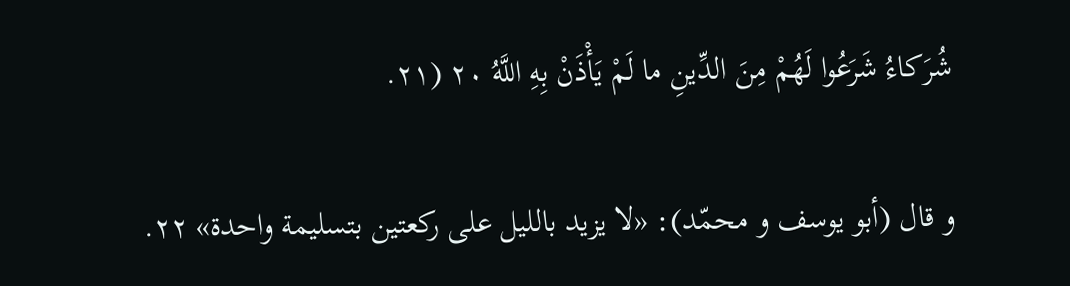شُرَكاءُ شَرَعُوا لَهُمْ مِنَ الدِّينِ ما لَمْ يَأْذَنْ بِهِ اللَّهُ‌ ٢٠ (٢١.

و قال (أبو يوسف و محمّد): «لا يزيد بالليل على ركعتين بتسليمة واحدة» ٢٢.